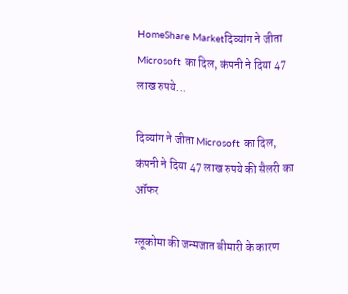HomeShare Marketदिव्यांग ने जीता Microsoft का दिल, कंपनी ने दिया 47 लाख रुपये...

दिव्यांग ने जीता Microsoft का दिल, कंपनी ने दिया 47 लाख रुपये की सैलरी का ऑफर

ग्लूकोमा की जन्मजात बीमारी के कारण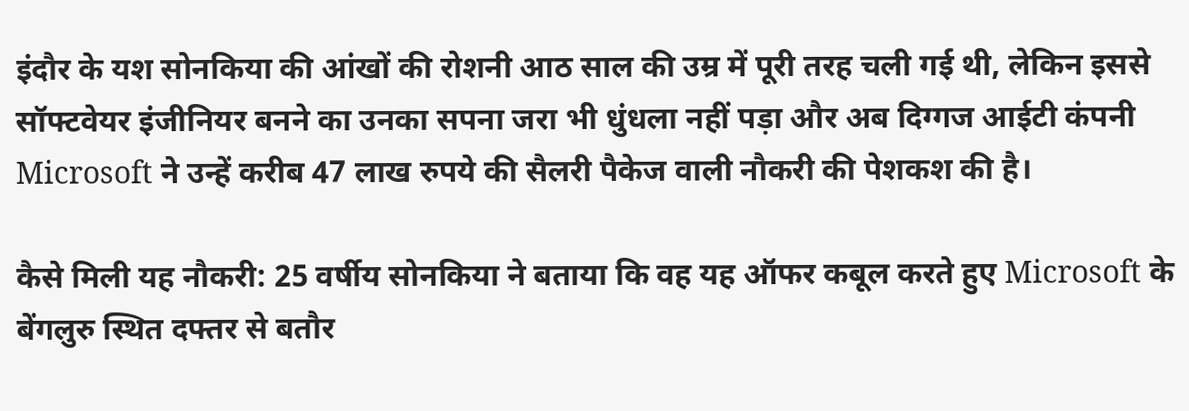इंदौर के यश सोनकिया की आंखों की रोशनी आठ साल की उम्र में पूरी तरह चली गई थी, लेकिन इससे सॉफ्टवेयर इंजीनियर बनने का उनका सपना जरा भी धुंधला नहीं पड़ा और अब दिग्गज आईटी कंपनी Microsoft ने उन्हें करीब 47 लाख रुपये की सैलरी पैकेज वाली नौकरी की पेशकश की है।

कैसे मिली यह नौकरी: 25 वर्षीय सोनकिया ने बताया कि वह यह ऑफर कबूल करते हुए Microsoft के बेंगलुरु स्थित दफ्तर से बतौर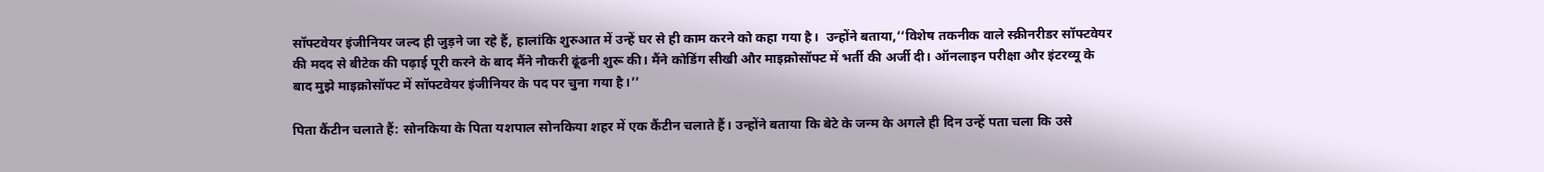सॉफ्टवेयर इंजीनियर जल्द ही जुड़ने जा रहे हैं, हालांकि शुरुआत में उन्हें घर से ही काम करने को कहा गया है।  उन्होंने बताया,‘‘विशेष तकनीक वाले स्क्रीनरीडर सॉफ्टवेयर की मदद से बीटेक की पढ़ाई पूरी करने के बाद मैंने नौकरी ढूंढनी शुरू की। मैंने कोडिंग सीखी और माइक्रोसॉफ्ट में भर्ती की अर्जी दी। ऑनलाइन परीक्षा और इंटरव्यू के बाद मुझे माइक्रोसॉफ्ट में सॉफ्टवेयर इंजीनियर के पद पर चुना गया है।’’

पिता कैंटीन चलाते हैं: सोनकिया के पिता यशपाल सोनकिया शहर में एक कैंटीन चलाते हैं। उन्होंने बताया कि बेटे के जन्म के अगले ही दिन उन्हें पता चला कि उसे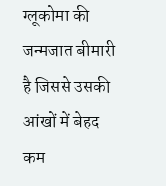ग्लूकोमा की जन्मजात बीमारी है जिससे उसकी आंखों में बेहद कम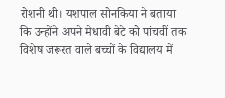रोशनी थी। यशपाल सोनकिया ने बताया कि उन्होंने अपने मेधावी बेटे को पांचवीं तक विशेष जरूरत वाले बच्चों के विद्यालय में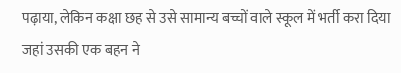पढ़ाया, लेकिन कक्षा छह से उसे सामान्य बच्चों वाले स्कूल में भर्ती करा दिया जहां उसकी एक बहन ने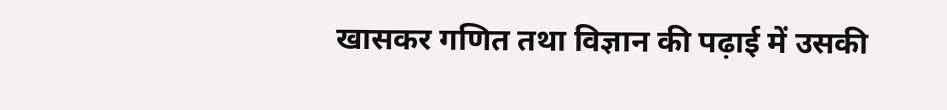खासकर गणित तथा विज्ञान की पढ़ाई में उसकी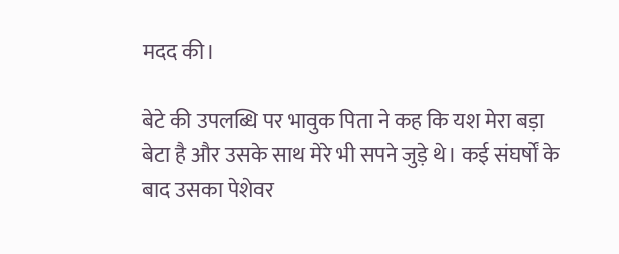मदद की।

बेटे की उपलब्धि पर भावुक पिता ने कह कि यश मेरा बड़ा बेटा है और उसके साथ मेरे भी सपने जुड़े थे। कई संघर्षों के बाद उसका पेशेवर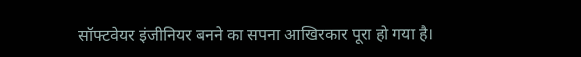सॉफ्टवेयर इंजीनियर बनने का सपना आखिरकार पूरा हो गया है।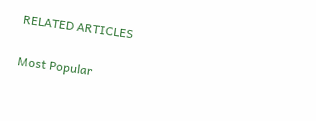RELATED ARTICLES

Most Popular